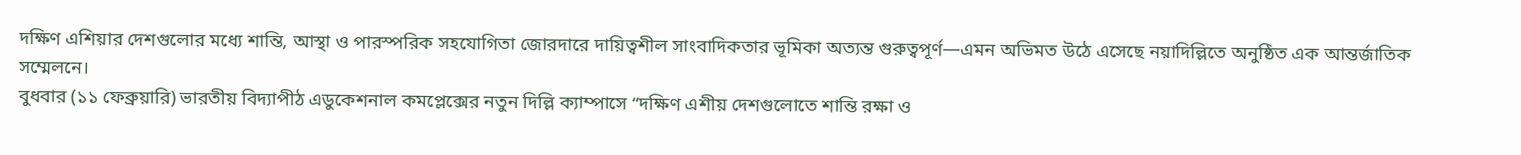দক্ষিণ এশিয়ার দেশগুলোর মধ্যে শান্তি, আস্থা ও পারস্পরিক সহযোগিতা জোরদারে দায়িত্বশীল সাংবাদিকতার ভূমিকা অত্যন্ত গুরুত্বপূর্ণ—এমন অভিমত উঠে এসেছে নয়াদিল্লিতে অনুষ্ঠিত এক আন্তর্জাতিক সম্মেলনে।
বুধবার (১১ ফেব্রুয়ারি) ভারতীয় বিদ্যাপীঠ এডুকেশনাল কমপ্লেক্সের নতুন দিল্লি ক্যাম্পাসে “দক্ষিণ এশীয় দেশগুলোতে শান্তি রক্ষা ও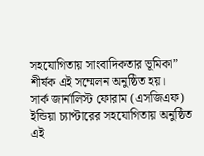সহযোগিতায় সাংবাদিকতার ভূমিকা” শীর্ষক এই সম্মেলন অনুষ্ঠিত হয়।
সার্ক জার্নালিস্ট ফোরাম (এসজিএফ) ইন্ডিয়া চ্যাপ্টারের সহযোগিতায় অনুষ্ঠিত এই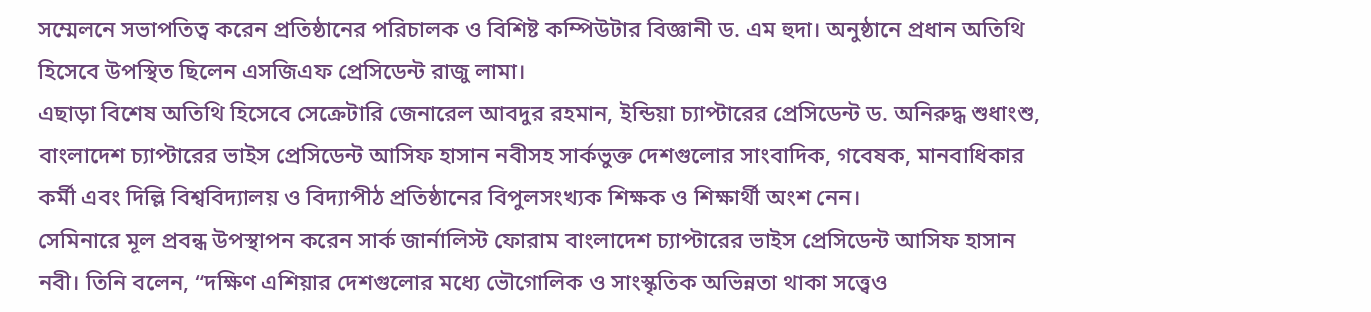সম্মেলনে সভাপতিত্ব করেন প্রতিষ্ঠানের পরিচালক ও বিশিষ্ট কম্পিউটার বিজ্ঞানী ড. এম হুদা। অনুষ্ঠানে প্রধান অতিথি হিসেবে উপস্থিত ছিলেন এসজিএফ প্রেসিডেন্ট রাজু লামা।
এছাড়া বিশেষ অতিথি হিসেবে সেক্রেটারি জেনারেল আবদুর রহমান, ইন্ডিয়া চ্যাপ্টারের প্রেসিডেন্ট ড. অনিরুদ্ধ শুধাংশু, বাংলাদেশ চ্যাপ্টারের ভাইস প্রেসিডেন্ট আসিফ হাসান নবীসহ সার্কভুক্ত দেশগুলোর সাংবাদিক, গবেষক, মানবাধিকার কর্মী এবং দিল্লি বিশ্ববিদ্যালয় ও বিদ্যাপীঠ প্রতিষ্ঠানের বিপুলসংখ্যক শিক্ষক ও শিক্ষার্থী অংশ নেন।
সেমিনারে মূল প্রবন্ধ উপস্থাপন করেন সার্ক জার্নালিস্ট ফোরাম বাংলাদেশ চ্যাপ্টারের ভাইস প্রেসিডেন্ট আসিফ হাসান নবী। তিনি বলেন, “দক্ষিণ এশিয়ার দেশগুলোর মধ্যে ভৌগোলিক ও সাংস্কৃতিক অভিন্নতা থাকা সত্ত্বেও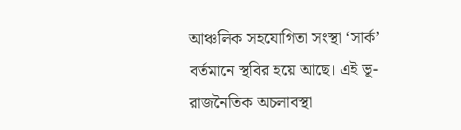আঞ্চলিক সহযোগিতা সংস্থা ‘সার্ক’ বর্তমানে স্থবির হয়ে আছে। এই ভূ-রাজনৈতিক অচলাবস্থা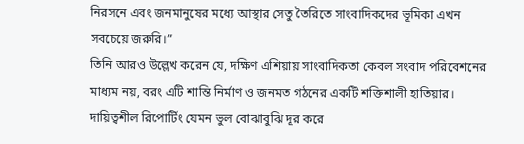নিরসনে এবং জনমানুষের মধ্যে আস্থার সেতু তৈরিতে সাংবাদিকদের ভূমিকা এখন সবচেয়ে জরুরি।”
তিনি আরও উল্লেখ করেন যে, দক্ষিণ এশিয়ায় সাংবাদিকতা কেবল সংবাদ পরিবেশনের মাধ্যম নয়, বরং এটি শান্তি নির্মাণ ও জনমত গঠনের একটি শক্তিশালী হাতিয়ার। দায়িত্বশীল রিপোর্টিং যেমন ভুল বোঝাবুঝি দূর করে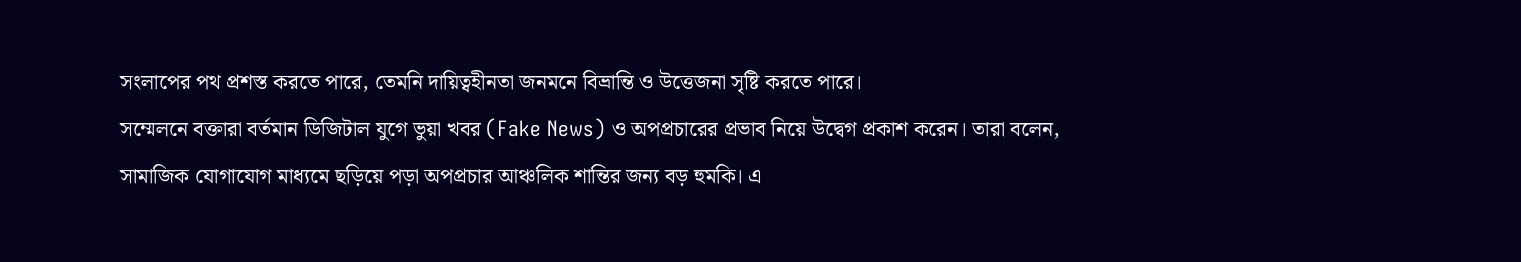সংলাপের পথ প্রশস্ত করতে পারে, তেমনি দায়িত্বহীনতা জনমনে বিভ্রান্তি ও উত্তেজনা সৃষ্টি করতে পারে।
সম্মেলনে বক্তারা বর্তমান ডিজিটাল যুগে ভুয়া খবর (Fake News) ও অপপ্রচারের প্রভাব নিয়ে উদ্বেগ প্রকাশ করেন। তারা বলেন, সামাজিক যোগাযোগ মাধ্যমে ছড়িয়ে পড়া অপপ্রচার আঞ্চলিক শান্তির জন্য বড় হুমকি। এ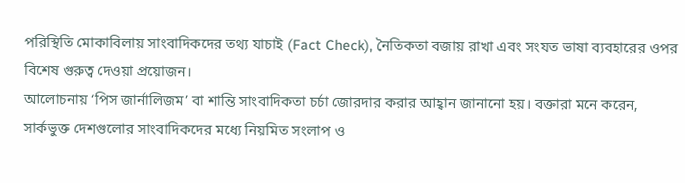পরিস্থিতি মোকাবিলায় সাংবাদিকদের তথ্য যাচাই (Fact Check), নৈতিকতা বজায় রাখা এবং সংযত ভাষা ব্যবহারের ওপর বিশেষ গুরুত্ব দেওয়া প্রয়োজন।
আলোচনায় ‘পিস জার্নালিজম’ বা শান্তি সাংবাদিকতা চর্চা জোরদার করার আহ্বান জানানো হয়। বক্তারা মনে করেন, সার্কভুক্ত দেশগুলোর সাংবাদিকদের মধ্যে নিয়মিত সংলাপ ও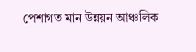পেশাগত মান উন্নয়ন আঞ্চলিক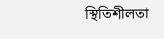স্থিতিশীলতা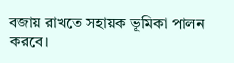বজায় রাখতে সহায়ক ভূমিকা পালন করবে।